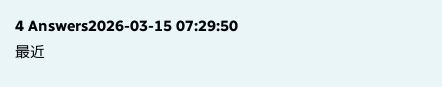4 Answers2026-03-15 07:29:50
最近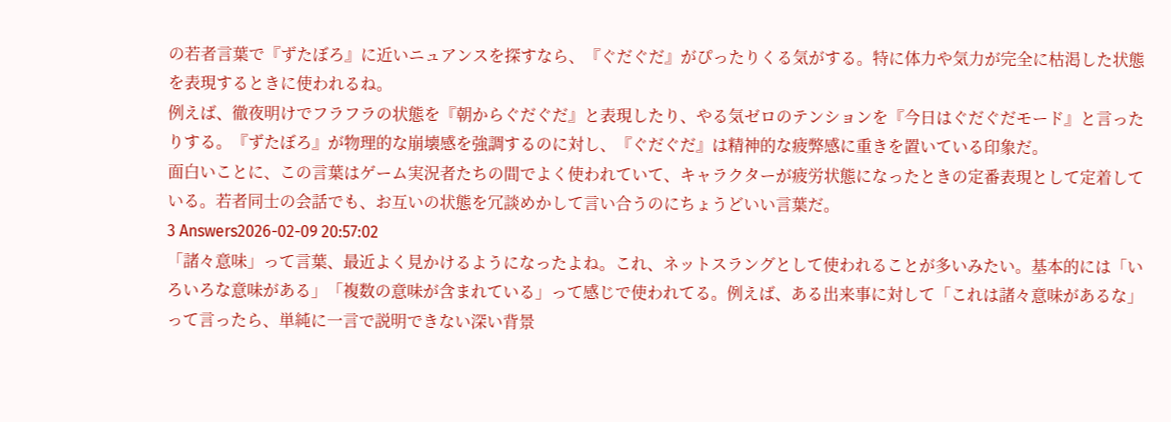の若者言葉で『ずたぼろ』に近いニュアンスを探すなら、『ぐだぐだ』がぴったりくる気がする。特に体力や気力が完全に枯渇した状態を表現するときに使われるね。
例えば、徹夜明けでフラフラの状態を『朝からぐだぐだ』と表現したり、やる気ゼロのテンションを『今日はぐだぐだモード』と言ったりする。『ずたぼろ』が物理的な崩壊感を強調するのに対し、『ぐだぐだ』は精神的な疲弊感に重きを置いている印象だ。
面白いことに、この言葉はゲーム実況者たちの間でよく使われていて、キャラクターが疲労状態になったときの定番表現として定着している。若者同士の会話でも、お互いの状態を冗談めかして言い合うのにちょうどいい言葉だ。
3 Answers2026-02-09 20:57:02
「諸々意味」って言葉、最近よく見かけるようになったよね。これ、ネットスラングとして使われることが多いみたい。基本的には「いろいろな意味がある」「複数の意味が含まれている」って感じで使われてる。例えば、ある出来事に対して「これは諸々意味があるな」って言ったら、単純に一言で説明できない深い背景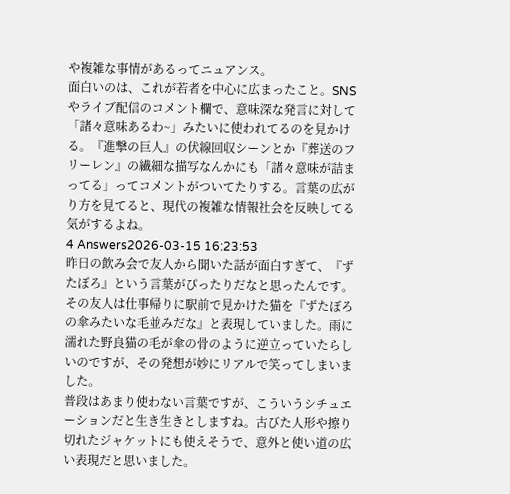や複雑な事情があるってニュアンス。
面白いのは、これが若者を中心に広まったこと。SNSやライブ配信のコメント欄で、意味深な発言に対して「諸々意味あるわ~」みたいに使われてるのを見かける。『進撃の巨人』の伏線回収シーンとか『葬送のフリーレン』の繊細な描写なんかにも「諸々意味が詰まってる」ってコメントがついてたりする。言葉の広がり方を見てると、現代の複雑な情報社会を反映してる気がするよね。
4 Answers2026-03-15 16:23:53
昨日の飲み会で友人から聞いた話が面白すぎて、『ずたぼろ』という言葉がぴったりだなと思ったんです。
その友人は仕事帰りに駅前で見かけた猫を『ずたぼろの傘みたいな毛並みだな』と表現していました。雨に濡れた野良猫の毛が傘の骨のように逆立っていたらしいのですが、その発想が妙にリアルで笑ってしまいました。
普段はあまり使わない言葉ですが、こういうシチュエーションだと生き生きとしますね。古びた人形や擦り切れたジャケットにも使えそうで、意外と使い道の広い表現だと思いました。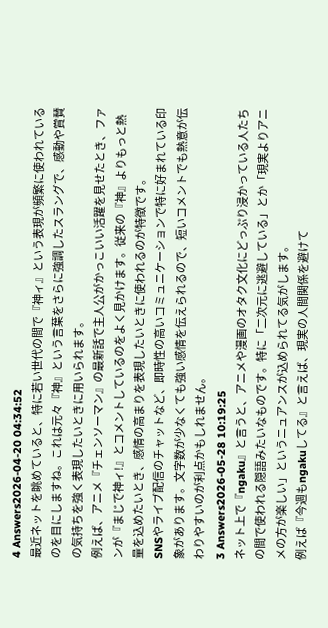4 Answers2026-04-20 04:34:52
最近ネットを眺めていると、特に若い世代の間で『神ィ』という表現が頻繁に使われているのを目にしますね。これは元々『神』という言葉をさらに強調したスラングで、感動や賞賛の気持ちを強く表現したいときに用いられます。
例えば、アニメ『チェンソーマン』の最新話で主人公がかっこいい活躍を見せたとき、ファンが『まじで神ィ!』とコメントしているのをよく見かけます。従来の『神』よりもっと熱量を込めたいとき、感情の高まりを表現したいときに使われるのが特徴です。
SNSやライブ配信のチャットなど、即時性の高いコミュニケーションで特に好まれている印象があります。文字数が少なくても強い感情を伝えられるので、短いコメントでも熱意が伝わりやすいのが利点かもしれません。
3 Answers2026-05-28 10:19:25
ネット上で『ngaku』と言うと、アニメや漫画のオタク文化にどっぷり浸かっている人たちの間で使われる隠語みたいなものです。特に「二次元に逃避している」とか「現実よりアニメの方が楽しい」というニュアンスが込められてる気がします。
例えば『今週もngakuしてる』と言えば、現実の人間関係を避けて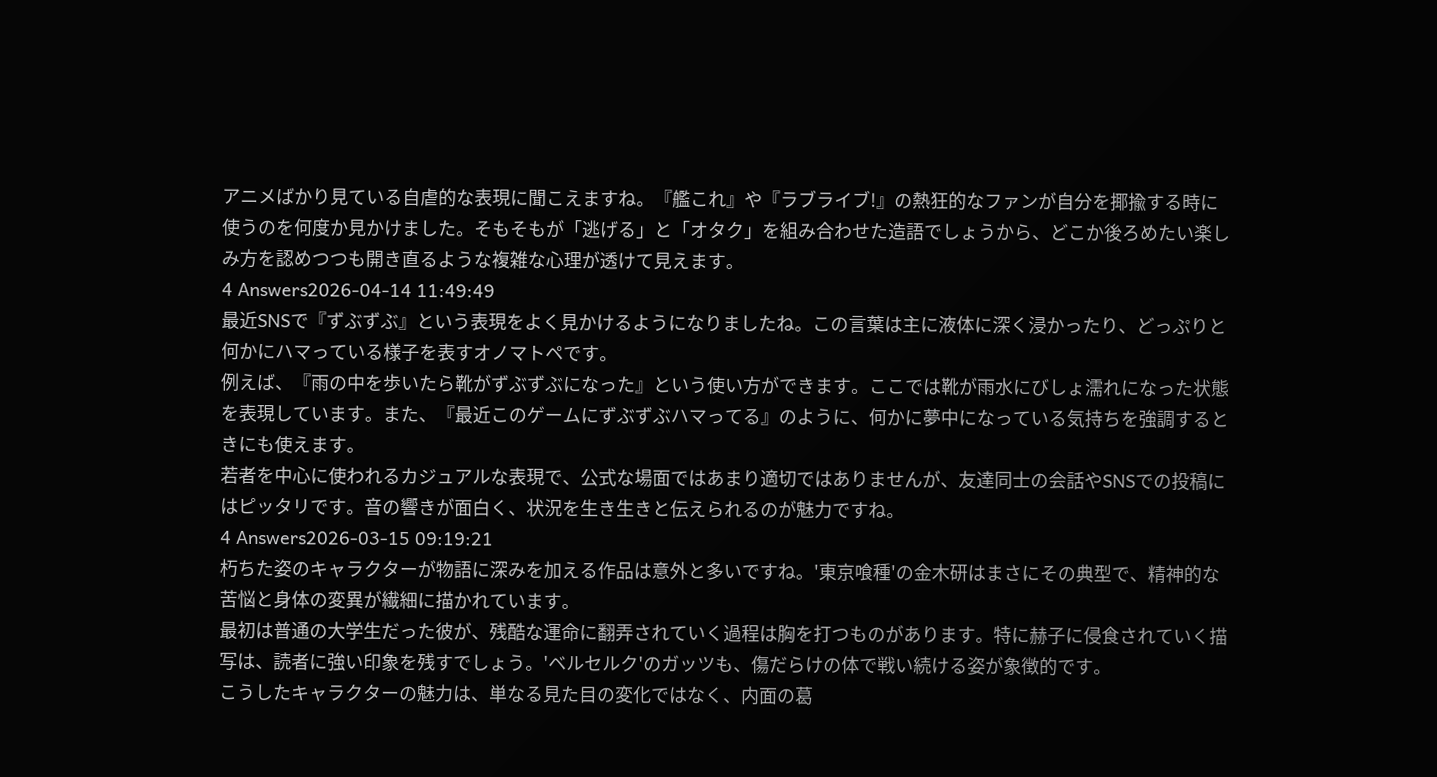アニメばかり見ている自虐的な表現に聞こえますね。『艦これ』や『ラブライブ!』の熱狂的なファンが自分を揶揄する時に使うのを何度か見かけました。そもそもが「逃げる」と「オタク」を組み合わせた造語でしょうから、どこか後ろめたい楽しみ方を認めつつも開き直るような複雑な心理が透けて見えます。
4 Answers2026-04-14 11:49:49
最近SNSで『ずぶずぶ』という表現をよく見かけるようになりましたね。この言葉は主に液体に深く浸かったり、どっぷりと何かにハマっている様子を表すオノマトペです。
例えば、『雨の中を歩いたら靴がずぶずぶになった』という使い方ができます。ここでは靴が雨水にびしょ濡れになった状態を表現しています。また、『最近このゲームにずぶずぶハマってる』のように、何かに夢中になっている気持ちを強調するときにも使えます。
若者を中心に使われるカジュアルな表現で、公式な場面ではあまり適切ではありませんが、友達同士の会話やSNSでの投稿にはピッタリです。音の響きが面白く、状況を生き生きと伝えられるのが魅力ですね。
4 Answers2026-03-15 09:19:21
朽ちた姿のキャラクターが物語に深みを加える作品は意外と多いですね。'東京喰種'の金木研はまさにその典型で、精神的な苦悩と身体の変異が繊細に描かれています。
最初は普通の大学生だった彼が、残酷な運命に翻弄されていく過程は胸を打つものがあります。特に赫子に侵食されていく描写は、読者に強い印象を残すでしょう。'ベルセルク'のガッツも、傷だらけの体で戦い続ける姿が象徴的です。
こうしたキャラクターの魅力は、単なる見た目の変化ではなく、内面の葛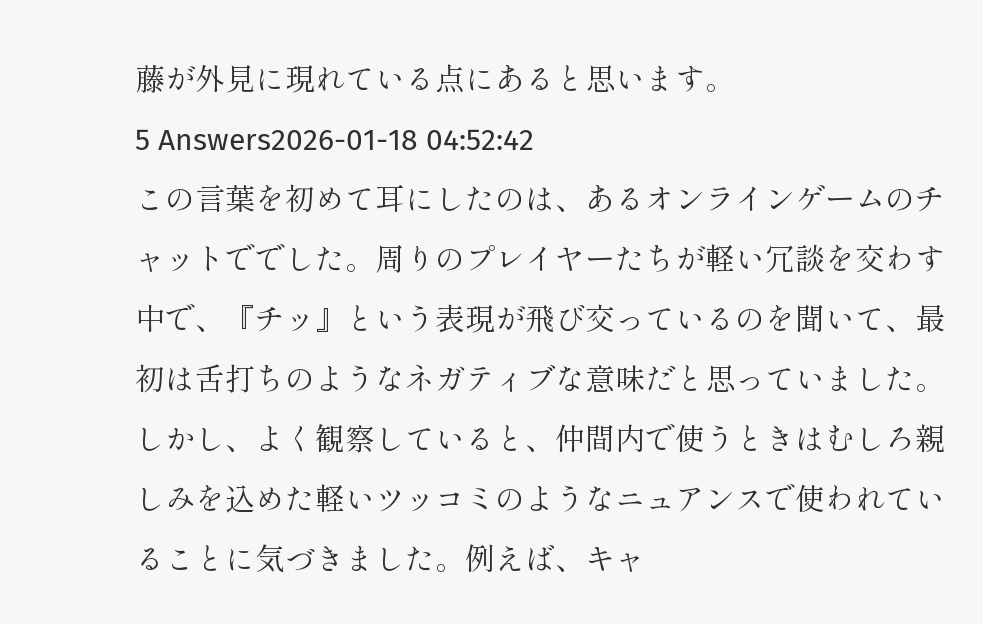藤が外見に現れている点にあると思います。
5 Answers2026-01-18 04:52:42
この言葉を初めて耳にしたのは、あるオンラインゲームのチャットででした。周りのプレイヤーたちが軽い冗談を交わす中で、『チッ』という表現が飛び交っているのを聞いて、最初は舌打ちのようなネガティブな意味だと思っていました。
しかし、よく観察していると、仲間内で使うときはむしろ親しみを込めた軽いツッコミのようなニュアンスで使われていることに気づきました。例えば、キャ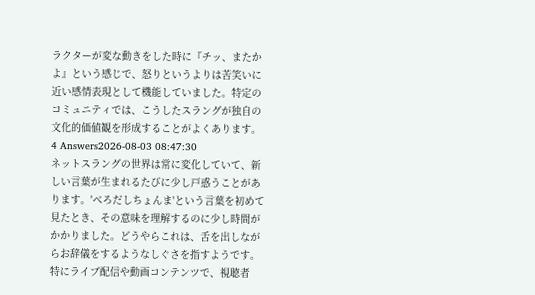ラクターが変な動きをした時に『チッ、またかよ』という感じで、怒りというよりは苦笑いに近い感情表現として機能していました。特定のコミュニティでは、こうしたスラングが独自の文化的価値観を形成することがよくあります。
4 Answers2026-08-03 08:47:30
ネットスラングの世界は常に変化していて、新しい言葉が生まれるたびに少し戸惑うことがあります。'べろだしちょんま'という言葉を初めて見たとき、その意味を理解するのに少し時間がかかりました。どうやらこれは、舌を出しながらお辞儀をするようなしぐさを指すようです。
特にライブ配信や動画コンテンツで、視聴者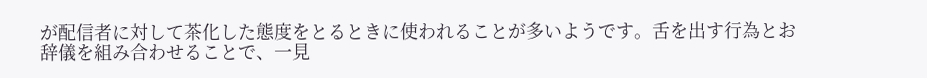が配信者に対して茶化した態度をとるときに使われることが多いようです。舌を出す行為とお辞儀を組み合わせることで、一見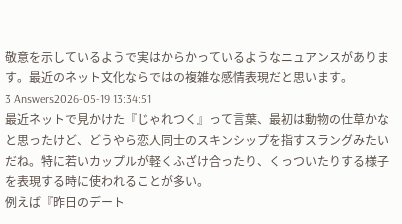敬意を示しているようで実はからかっているようなニュアンスがあります。最近のネット文化ならではの複雑な感情表現だと思います。
3 Answers2026-05-19 13:34:51
最近ネットで見かけた『じゃれつく』って言葉、最初は動物の仕草かなと思ったけど、どうやら恋人同士のスキンシップを指すスラングみたいだね。特に若いカップルが軽くふざけ合ったり、くっついたりする様子を表現する時に使われることが多い。
例えば『昨日のデート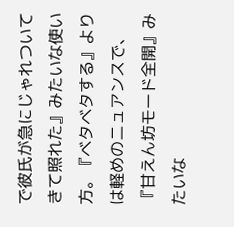で彼氏が急にじゃれついてきて照れた』みたいな使い方。『ベタベタする』よりは軽めのニュアンスで、『甘えん坊モード全開』みたいな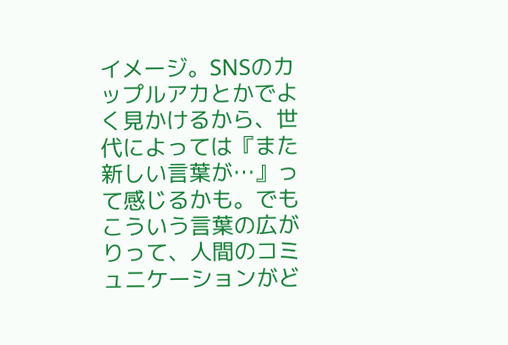イメージ。SNSのカップルアカとかでよく見かけるから、世代によっては『また新しい言葉が…』って感じるかも。でもこういう言葉の広がりって、人間のコミュニケーションがど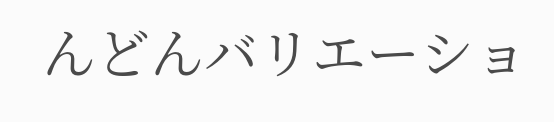んどんバリエーショ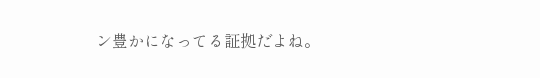ン豊かになってる証拠だよね。